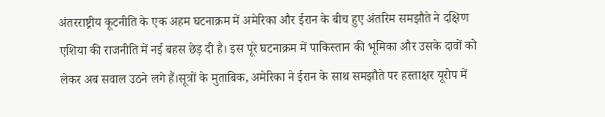अंतरराष्ट्रीय कूटनीति के एक अहम घटनाक्रम में अमेरिका और ईरान के बीच हुए अंतरिम समझौते ने दक्षिण एशिया की राजनीति में नई बहस छेड़ दी है। इस पूरे घटनाक्रम में पाकिस्तान की भूमिका और उसके दावों को लेकर अब सवाल उठने लगे हैं।सूत्रों के मुताबिक, अमेरिका ने ईरान के साथ समझौते पर हस्ताक्षर यूरोप में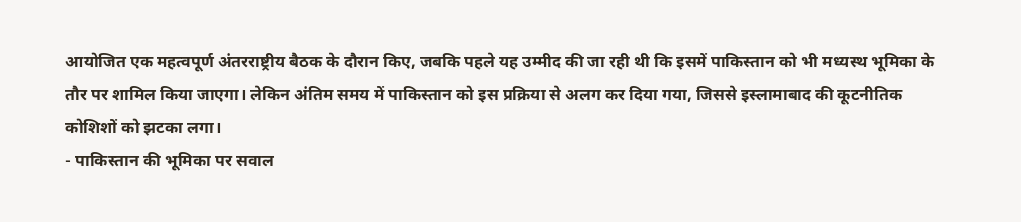आयोजित एक महत्वपूर्ण अंतरराष्ट्रीय बैठक के दौरान किए, जबकि पहले यह उम्मीद की जा रही थी कि इसमें पाकिस्तान को भी मध्यस्थ भूमिका के तौर पर शामिल किया जाएगा। लेकिन अंतिम समय में पाकिस्तान को इस प्रक्रिया से अलग कर दिया गया, जिससे इस्लामाबाद की कूटनीतिक कोशिशों को झटका लगा।
- पाकिस्तान की भूमिका पर सवाल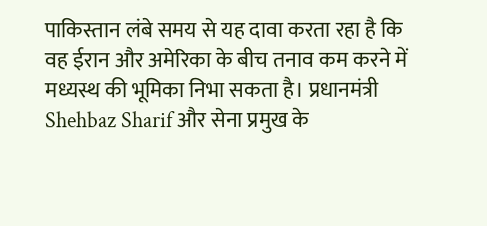पाकिस्तान लंबे समय से यह दावा करता रहा है कि वह ईरान और अमेरिका के बीच तनाव कम करने में मध्यस्थ की भूमिका निभा सकता है। प्रधानमंत्री Shehbaz Sharif और सेना प्रमुख के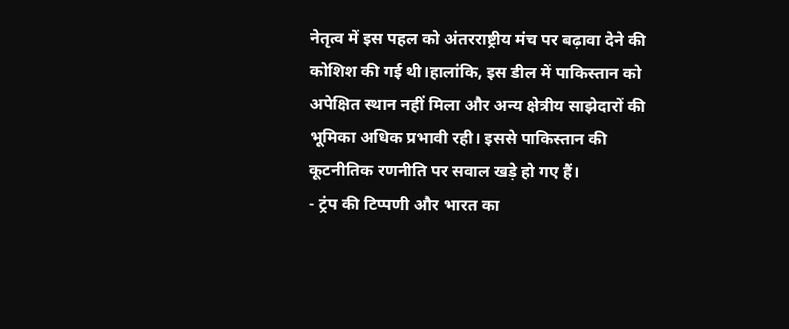नेतृत्व में इस पहल को अंतरराष्ट्रीय मंच पर बढ़ावा देने की कोशिश की गई थी।हालांकि, इस डील में पाकिस्तान को अपेक्षित स्थान नहीं मिला और अन्य क्षेत्रीय साझेदारों की भूमिका अधिक प्रभावी रही। इससे पाकिस्तान की कूटनीतिक रणनीति पर सवाल खड़े हो गए हैं।
- ट्रंप की टिप्पणी और भारत का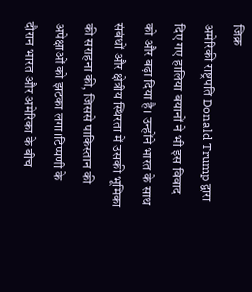जिक्र
अमेरिकी राष्ट्रपति Donald Trump द्वारा दिए गए हालिया बयानों ने भी इस विवाद को और बढ़ा दिया है। उन्होंने भारत के साथ संबंधों और क्षेत्रीय स्थिरता में उसकी भूमिका की सराहना की, जिससे पाकिस्तान की अपेक्षाओं को झटका लगा।टिप्पणी के दौरान भारत और अमेरिका के बीच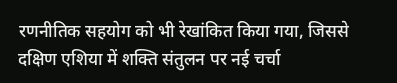रणनीतिक सहयोग को भी रेखांकित किया गया, जिससे दक्षिण एशिया में शक्ति संतुलन पर नई चर्चा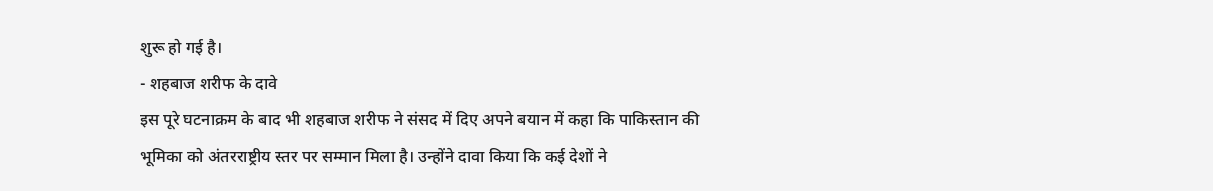शुरू हो गई है।
- शहबाज शरीफ के दावे
इस पूरे घटनाक्रम के बाद भी शहबाज शरीफ ने संसद में दिए अपने बयान में कहा कि पाकिस्तान की भूमिका को अंतरराष्ट्रीय स्तर पर सम्मान मिला है। उन्होंने दावा किया कि कई देशों ने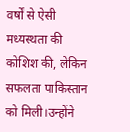वर्षों से ऐसी मध्यस्थता की कोशिश की, लेकिन सफलता पाकिस्तान को मिली।उन्होंने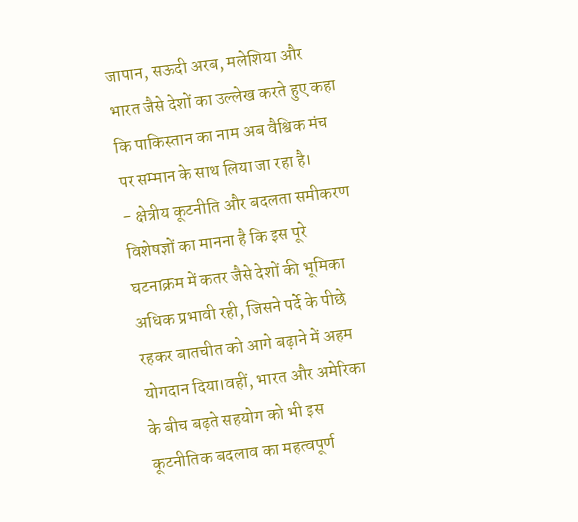जापान, सऊदी अरब, मलेशिया और भारत जैसे देशों का उल्लेख करते हुए कहा कि पाकिस्तान का नाम अब वैश्विक मंच पर सम्मान के साथ लिया जा रहा है।
- क्षेत्रीय कूटनीति और बदलता समीकरण
विशेषज्ञों का मानना है कि इस पूरे घटनाक्रम में कतर जैसे देशों की भूमिका अधिक प्रभावी रही, जिसने पर्दे के पीछे रहकर बातचीत को आगे बढ़ाने में अहम योगदान दिया।वहीं, भारत और अमेरिका के बीच बढ़ते सहयोग को भी इस कूटनीतिक बदलाव का महत्वपूर्ण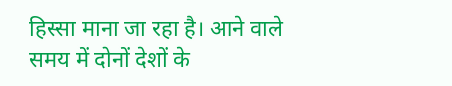हिस्सा माना जा रहा है। आने वाले समय में दोनों देशों के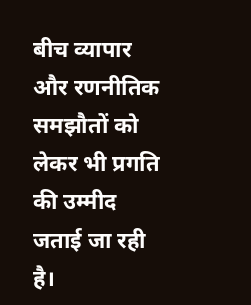बीच व्यापार और रणनीतिक समझौतों को लेकर भी प्रगति की उम्मीद जताई जा रही है।